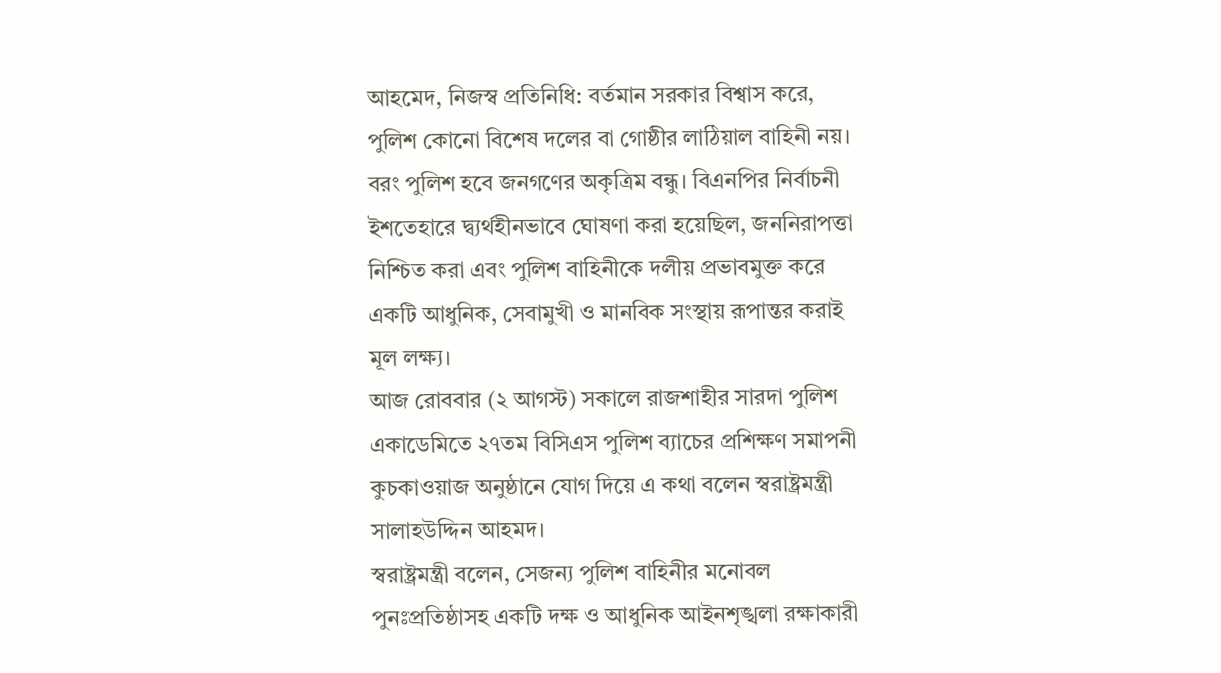আহমেদ, নিজস্ব প্রতিনিধি: বর্তমান সরকার বিশ্বাস করে, পুলিশ কোনো বিশেষ দলের বা গোষ্ঠীর লাঠিয়াল বাহিনী নয়। বরং পুলিশ হবে জনগণের অকৃত্রিম বন্ধু। বিএনপির নির্বাচনী ইশতেহারে দ্ব্যর্থহীনভাবে ঘোষণা করা হয়েছিল, জননিরাপত্তা নিশ্চিত করা এবং পুলিশ বাহিনীকে দলীয় প্রভাবমুক্ত করে একটি আধুনিক, সেবামুখী ও মানবিক সংস্থায় রূপান্তর করাই মূল লক্ষ্য।
আজ রোববার (২ আগস্ট) সকালে রাজশাহীর সারদা পুলিশ একাডেমিতে ২৭তম বিসিএস পুলিশ ব্যাচের প্রশিক্ষণ সমাপনী কুচকাওয়াজ অনুষ্ঠানে যোগ দিয়ে এ কথা বলেন স্বরাষ্ট্রমন্ত্রী সালাহউদ্দিন আহমদ।
স্বরাষ্ট্রমন্ত্রী বলেন, সেজন্য পুলিশ বাহিনীর মনোবল পুনঃপ্রতিষ্ঠাসহ একটি দক্ষ ও আধুনিক আইনশৃঙ্খলা রক্ষাকারী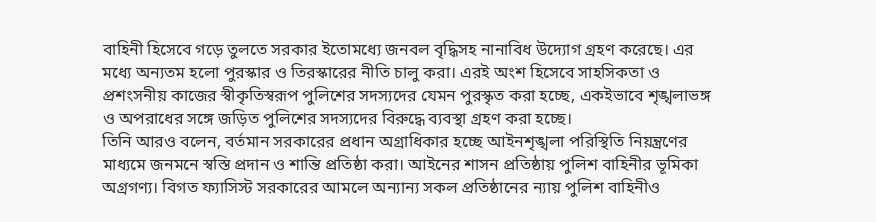বাহিনী হিসেবে গড়ে তুলতে সরকার ইতোমধ্যে জনবল বৃদ্ধিসহ নানাবিধ উদ্যোগ গ্রহণ করেছে। এর মধ্যে অন্যতম হলো পুরস্কার ও তিরস্কারের নীতি চালু করা। এরই অংশ হিসেবে সাহসিকতা ও প্রশংসনীয় কাজের স্বীকৃতিস্বরূপ পুলিশের সদস্যদের যেমন পুরস্কৃত করা হচ্ছে, একইভাবে শৃঙ্খলাভঙ্গ ও অপরাধের সঙ্গে জড়িত পুলিশের সদস্যদের বিরুদ্ধে ব্যবস্থা গ্রহণ করা হচ্ছে।
তিনি আরও বলেন, বর্তমান সরকারের প্রধান অগ্রাধিকার হচ্ছে আইনশৃঙ্খলা পরিস্থিতি নিয়ন্ত্রণের মাধ্যমে জনমনে স্বস্তি প্রদান ও শান্তি প্রতিষ্ঠা করা। আইনের শাসন প্রতিষ্ঠায় পুলিশ বাহিনীর ভূমিকা অগ্রগণ্য। বিগত ফ্যাসিস্ট সরকারের আমলে অন্যান্য সকল প্রতিষ্ঠানের ন্যায় পুলিশ বাহিনীও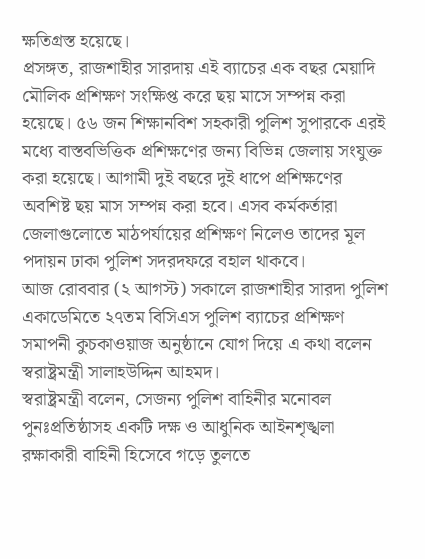ক্ষতিগ্রস্ত হয়েছে।
প্রসঙ্গত, রাজশাহীর সারদায় এই ব্যাচের এক বছর মেয়াদি মৌলিক প্রশিক্ষণ সংক্ষিপ্ত করে ছয় মাসে সম্পন্ন করা হয়েছে। ৫৬ জন শিক্ষানবিশ সহকারী পুলিশ সুপারকে এরই মধ্যে বাস্তবভিত্তিক প্রশিক্ষণের জন্য বিভিন্ন জেলায় সংযুক্ত করা হয়েছে। আগামী দুই বছরে দুই ধাপে প্রশিক্ষণের অবশিষ্ট ছয় মাস সম্পন্ন করা হবে। এসব কর্মকর্তারা জেলাগুলোতে মাঠপর্যায়ের প্রশিক্ষণ নিলেও তাদের মূল পদায়ন ঢাকা পুলিশ সদরদফরে বহাল থাকবে।
আজ রোববার (২ আগস্ট) সকালে রাজশাহীর সারদা পুলিশ একাডেমিতে ২৭তম বিসিএস পুলিশ ব্যাচের প্রশিক্ষণ সমাপনী কুচকাওয়াজ অনুষ্ঠানে যোগ দিয়ে এ কথা বলেন স্বরাষ্ট্রমন্ত্রী সালাহউদ্দিন আহমদ।
স্বরাষ্ট্রমন্ত্রী বলেন, সেজন্য পুলিশ বাহিনীর মনোবল পুনঃপ্রতিষ্ঠাসহ একটি দক্ষ ও আধুনিক আইনশৃঙ্খলা রক্ষাকারী বাহিনী হিসেবে গড়ে তুলতে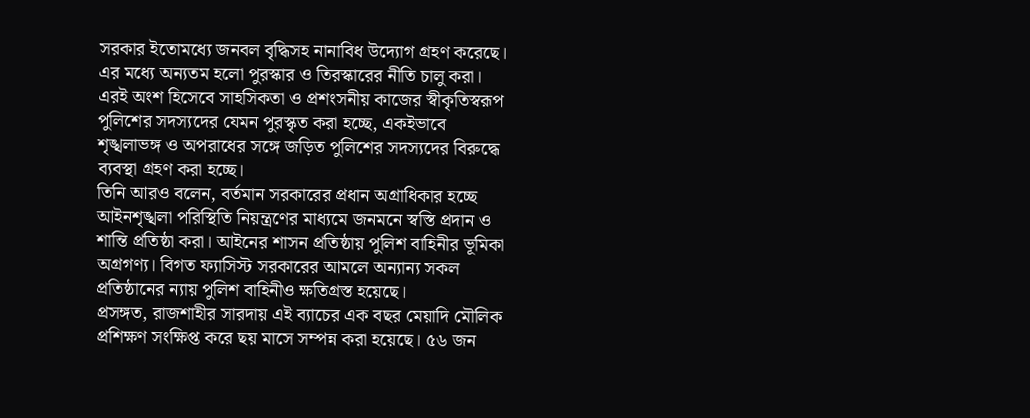সরকার ইতোমধ্যে জনবল বৃদ্ধিসহ নানাবিধ উদ্যোগ গ্রহণ করেছে। এর মধ্যে অন্যতম হলো পুরস্কার ও তিরস্কারের নীতি চালু করা। এরই অংশ হিসেবে সাহসিকতা ও প্রশংসনীয় কাজের স্বীকৃতিস্বরূপ পুলিশের সদস্যদের যেমন পুরস্কৃত করা হচ্ছে, একইভাবে শৃঙ্খলাভঙ্গ ও অপরাধের সঙ্গে জড়িত পুলিশের সদস্যদের বিরুদ্ধে ব্যবস্থা গ্রহণ করা হচ্ছে।
তিনি আরও বলেন, বর্তমান সরকারের প্রধান অগ্রাধিকার হচ্ছে আইনশৃঙ্খলা পরিস্থিতি নিয়ন্ত্রণের মাধ্যমে জনমনে স্বস্তি প্রদান ও শান্তি প্রতিষ্ঠা করা। আইনের শাসন প্রতিষ্ঠায় পুলিশ বাহিনীর ভূমিকা অগ্রগণ্য। বিগত ফ্যাসিস্ট সরকারের আমলে অন্যান্য সকল প্রতিষ্ঠানের ন্যায় পুলিশ বাহিনীও ক্ষতিগ্রস্ত হয়েছে।
প্রসঙ্গত, রাজশাহীর সারদায় এই ব্যাচের এক বছর মেয়াদি মৌলিক প্রশিক্ষণ সংক্ষিপ্ত করে ছয় মাসে সম্পন্ন করা হয়েছে। ৫৬ জন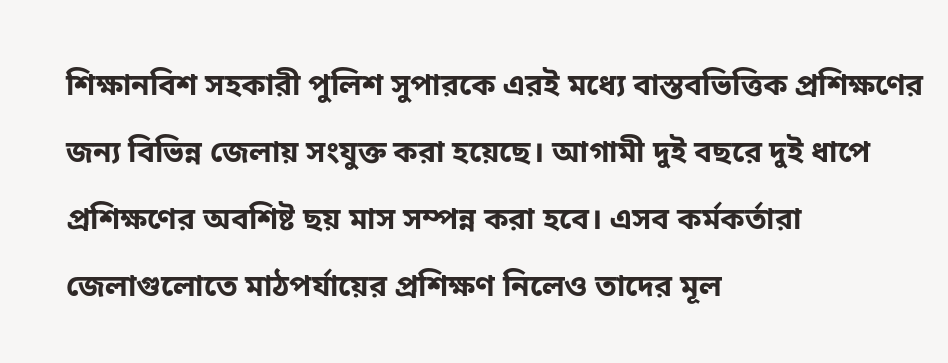শিক্ষানবিশ সহকারী পুলিশ সুপারকে এরই মধ্যে বাস্তবভিত্তিক প্রশিক্ষণের জন্য বিভিন্ন জেলায় সংযুক্ত করা হয়েছে। আগামী দুই বছরে দুই ধাপে প্রশিক্ষণের অবশিষ্ট ছয় মাস সম্পন্ন করা হবে। এসব কর্মকর্তারা জেলাগুলোতে মাঠপর্যায়ের প্রশিক্ষণ নিলেও তাদের মূল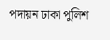পদায়ন ঢাকা পুলিশ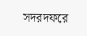সদরদফরে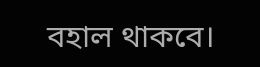বহাল থাকবে।